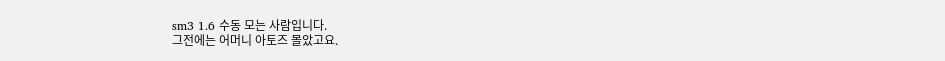sm3 1.6 수동 모는 사람입니다.
그전에는 어머니 아토즈 몰았고요.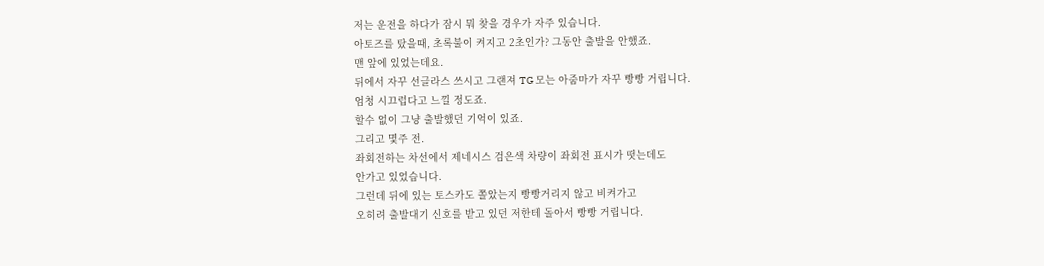저는 운전을 하다가 잠시 뭐 찾을 경우가 자주 있습니다.
아토즈를 탔을때, 초록불이 켜지고 2초인가? 그동안 출발을 안했죠.
맨 앞에 있었는데요.
뒤에서 자꾸 선글라스 쓰시고 그랜져 TG 모는 아줌마가 자꾸 빵빵 거립니다.
엄청 시끄럽다고 느낄 정도죠.
할수 없이 그냥 출발했던 기억이 있죠.
그리고 몇주 전.
좌회전하는 차선에서 제네시스 검은색 차량이 좌회전 표시가 떳는데도
안가고 있었습니다.
그런데 뒤에 있는 토스카도 쫄았는지 빵빵거리지 않고 비켜가고
오히려 출발대기 신호를 받고 있던 저한테 돌아서 빵빵 거립니다.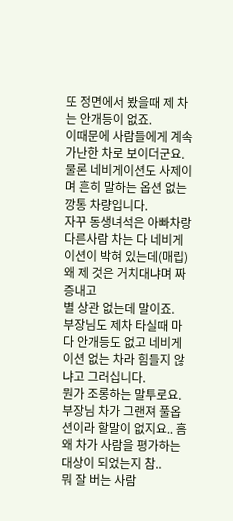또 정면에서 봤을때 제 차는 안개등이 없죠.
이때문에 사람들에게 계속 가난한 차로 보이더군요.
물론 네비게이션도 사제이며 흔히 말하는 옵션 없는 깡통 차량입니다.
자꾸 동생녀석은 아빠차랑 다른사람 차는 다 네비게이션이 박혀 있는데(매립)
왜 제 것은 거치대냐며 짜증내고
별 상관 없는데 말이죠.
부장님도 제차 타실때 마다 안개등도 없고 네비게이션 없는 차라 힘들지 않냐고 그러십니다.
뭔가 조롱하는 말투로요.
부장님 차가 그랜져 풀옵션이라 할말이 없지요.. 흠
왜 차가 사람을 평가하는 대상이 되었는지 참..
뭐 잘 버는 사람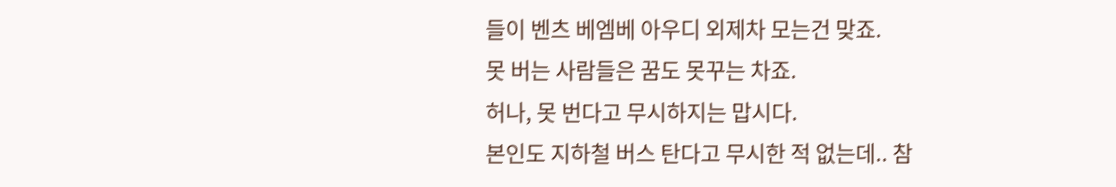들이 벤츠 베엠베 아우디 외제차 모는건 맞죠.
못 버는 사람들은 꿈도 못꾸는 차죠.
허나, 못 번다고 무시하지는 맙시다.
본인도 지하철 버스 탄다고 무시한 적 없는데.. 참